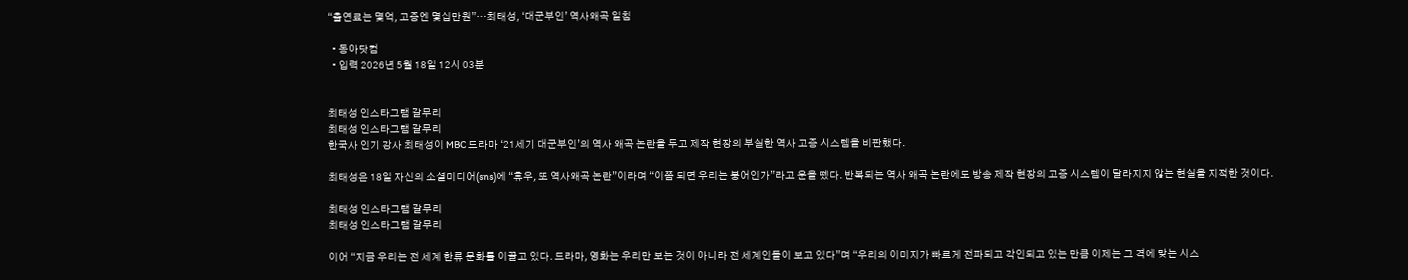“출연료는 몇억, 고증엔 몇십만원”…최태성, ‘대군부인’ 역사왜곡 일침

  • 동아닷컴
  • 입력 2026년 5월 18일 12시 03분


최태성 인스타그램 갈무리
최태성 인스타그램 갈무리
한국사 인기 강사 최태성이 MBC 드라마 ‘21세기 대군부인’의 역사 왜곡 논란을 두고 제작 현장의 부실한 역사 고증 시스템을 비판했다.

최태성은 18일 자신의 소셜미디어(sns)에 “휴우, 또 역사왜곡 논란”이라며 “이쯤 되면 우리는 붕어인가”라고 운을 뗐다. 반복되는 역사 왜곡 논란에도 방송 제작 현장의 고증 시스템이 달라지지 않는 현실을 지적한 것이다.

최태성 인스타그램 갈무리
최태성 인스타그램 갈무리

이어 “지금 우리는 전 세계 한류 문화를 이끌고 있다. 드라마, 영화는 우리만 보는 것이 아니라 전 세계인들이 보고 있다”며 “우리의 이미지가 빠르게 전파되고 각인되고 있는 만큼 이제는 그 격에 맞는 시스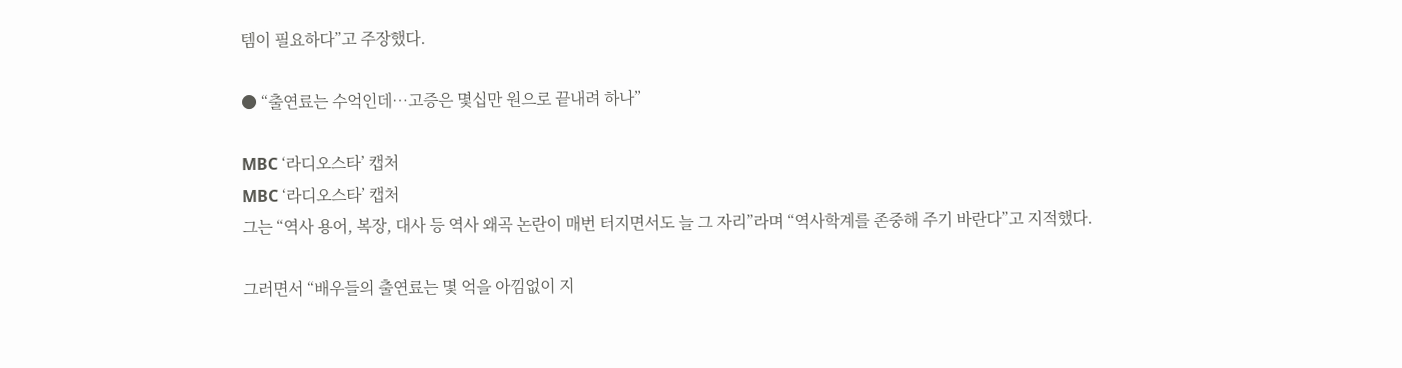템이 필요하다”고 주장했다.

● “출연료는 수억인데…고증은 몇십만 원으로 끝내려 하나”

MBC ‘라디오스타’ 캡처
MBC ‘라디오스타’ 캡처
그는 “역사 용어, 복장, 대사 등 역사 왜곡 논란이 매번 터지면서도 늘 그 자리”라며 “역사학계를 존중해 주기 바란다”고 지적했다.

그러면서 “배우들의 출연료는 몇 억을 아낌없이 지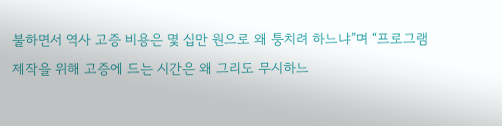불하면서 역사 고증 비용은 몇 십만 원으로 왜 퉁치려 하느냐”며 “프로그램 제작을 위해 고증에 드는 시간은 왜 그리도 무시하느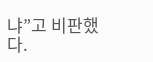냐”고 비판했다.